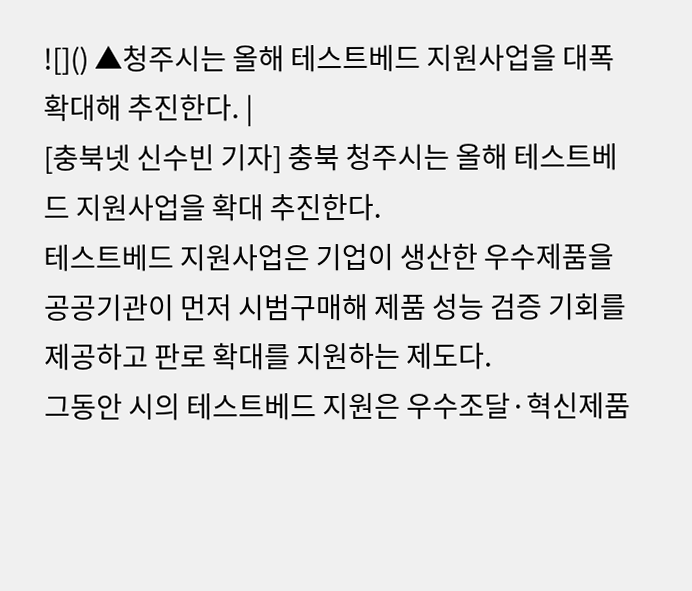![]() ▲청주시는 올해 테스트베드 지원사업을 대폭 확대해 추진한다. |
[충북넷 신수빈 기자] 충북 청주시는 올해 테스트베드 지원사업을 확대 추진한다.
테스트베드 지원사업은 기업이 생산한 우수제품을 공공기관이 먼저 시범구매해 제품 성능 검증 기회를 제공하고 판로 확대를 지원하는 제도다.
그동안 시의 테스트베드 지원은 우수조달·혁신제품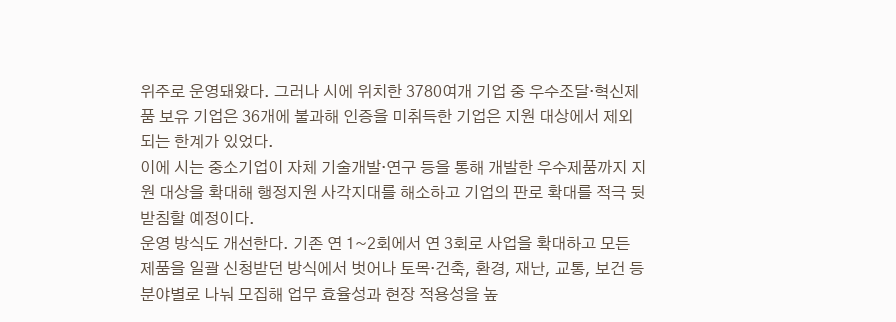위주로 운영돼왔다. 그러나 시에 위치한 3780여개 기업 중 우수조달·혁신제품 보유 기업은 36개에 불과해 인증을 미취득한 기업은 지원 대상에서 제외되는 한계가 있었다.
이에 시는 중소기업이 자체 기술개발·연구 등을 통해 개발한 우수제품까지 지원 대상을 확대해 행정지원 사각지대를 해소하고 기업의 판로 확대를 적극 뒷받침할 예정이다.
운영 방식도 개선한다. 기존 연 1~2회에서 연 3회로 사업을 확대하고 모든 제품을 일괄 신청받던 방식에서 벗어나 토목·건축, 환경, 재난, 교통, 보건 등 분야별로 나눠 모집해 업무 효율성과 현장 적용성을 높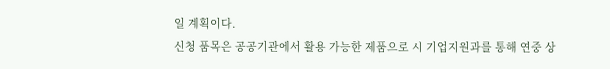일 계획이다.
신청 품목은 공공기관에서 활용 가능한 제품으로 시 기업지원과를 통해 연중 상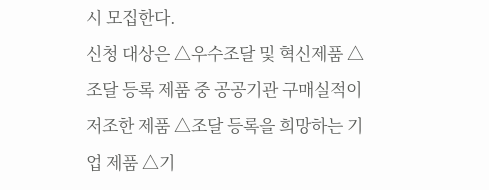시 모집한다.
신청 대상은 △우수조달 및 혁신제품 △조달 등록 제품 중 공공기관 구매실적이 저조한 제품 △조달 등록을 희망하는 기업 제품 △기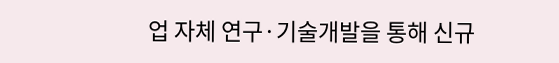업 자체 연구·기술개발을 통해 신규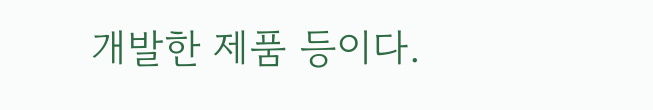개발한 제품 등이다.